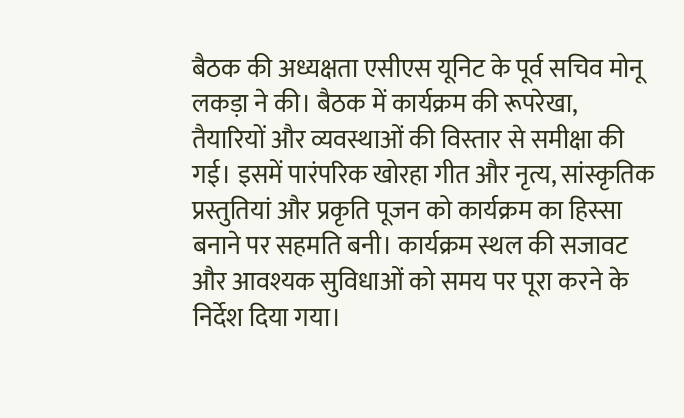बैठक की अध्यक्षता एसीएस यूनिट के पूर्व सचिव मोनू लकड़ा ने की। बैठक में कार्यक्रम की रूपरेखा, तैयारियों और व्यवस्थाओं की विस्तार से समीक्षा की गई। इसमें पारंपरिक खोरहा गीत और नृत्य, सांस्कृतिक प्रस्तुतियां और प्रकृति पूजन को कार्यक्रम का हिस्सा बनाने पर सहमति बनी। कार्यक्रम स्थल की सजावट और आवश्यक सुविधाओं को समय पर पूरा करने के निर्देश दिया गया।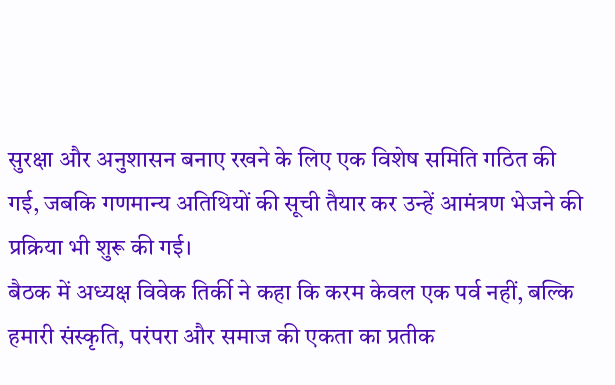सुरक्षा और अनुशासन बनाए रखने के लिए एक विशेष समिति गठित की गई, जबकि गणमान्य अतिथियों की सूची तैयार कर उन्हें आमंत्रण भेजने की प्रक्रिया भी शुरू की गई।
बैठक में अध्यक्ष विवेक तिर्की ने कहा कि करम केवल एक पर्व नहीं, बल्कि हमारी संस्कृति, परंपरा और समाज की एकता का प्रतीक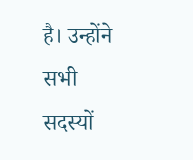है। उन्होंने सभी सदस्यों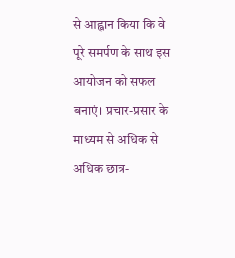से आह्वान किया कि वे पूरे समर्पण के साथ इस आयोजन को सफल बनाएं। प्रचार-प्रसार के माध्यम से अधिक से अधिक छात्र-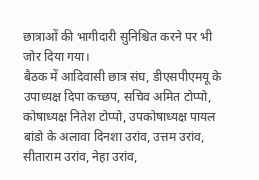छात्राओं की भागीदारी सुनिश्चित करने पर भी जोर दिया गया।
बैठक में आदिवासी छात्र संघ, डीएसपीएमयू के उपाध्यक्ष दिपा कच्छप, सचिव अमित टोप्पो, कोषाध्यक्ष नितेश टोप्पो, उपकोषाध्यक्ष पायल बांडो के अलावा दिनशा उरांव, उत्तम उरांव, सीताराम उरांव, नेहा उरांव,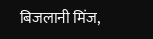बिजलानी मिंज,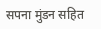सपना मुंडन सहित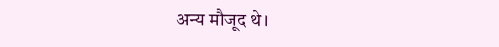अन्य मौजूद थे।